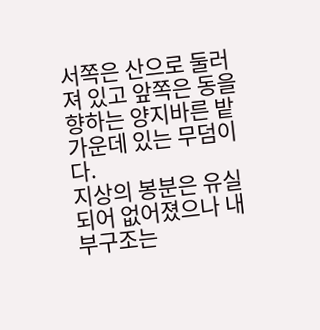서쪽은 산으로 둘러져 있고 앞쪽은 동을 향하는 양지바른 밭 가운데 있는 무덤이다.
지상의 봉분은 유실되어 없어졌으나 내부구조는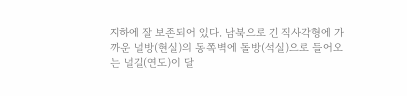지하에 잘 보존되어 있다. 남북으로 긴 직사각형에 가까운 널방(현실)의 동쪽벽에 돌방(석실)으로 들어오는 널길(연도)이 달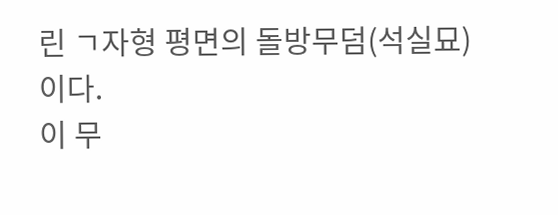린 ㄱ자형 평면의 돌방무덤(석실묘)이다.
이 무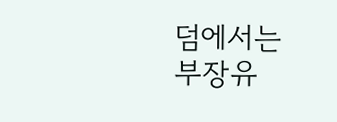덤에서는 부장유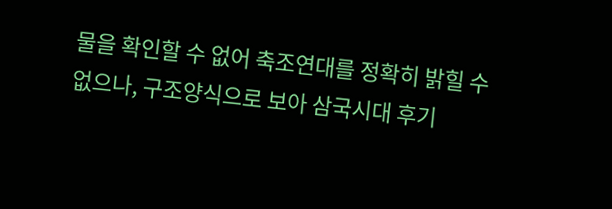물을 확인할 수 없어 축조연대를 정확히 밝힐 수 없으나, 구조양식으로 보아 삼국시대 후기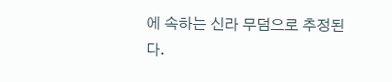에 속하는 신라 무덤으로 추정된다.